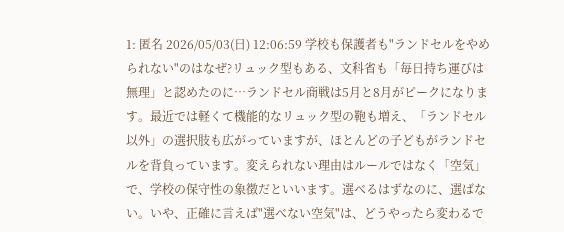1: 匿名 2026/05/03(日) 12:06:59 学校も保護者も"ランドセルをやめられない"のはなぜ?リュック型もある、文科省も「毎日持ち運びは無理」と認めたのに…ランドセル商戦は5月と8月がピークになります。最近では軽くて機能的なリュック型の鞄も増え、「ランドセル以外」の選択肢も広がっていますが、ほとんどの子どもがランドセルを背負っています。変えられない理由はルールではなく「空気」で、学校の保守性の象徴だといいます。選べるはずなのに、選ばない。いや、正確に言えば"選べない空気"は、どうやったら変わるで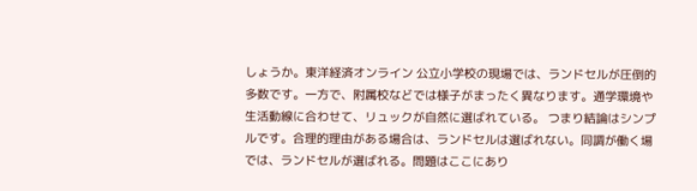しょうか。東洋経済オンライン 公立小学校の現場では、ランドセルが圧倒的多数です。一方で、附属校などでは様子がまったく異なります。通学環境や生活動線に合わせて、リュックが自然に選ばれている。 つまり結論はシンプルです。合理的理由がある場合は、ランドセルは選ばれない。同調が働く場では、ランドセルが選ばれる。問題はここにあり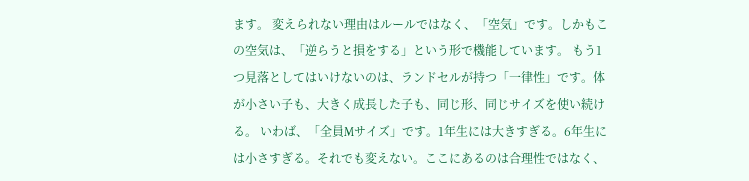ます。 変えられない理由はルールではなく、「空気」です。しかもこの空気は、「逆らうと損をする」という形で機能しています。 もう1つ見落としてはいけないのは、ランドセルが持つ「一律性」です。体が小さい子も、大きく成長した子も、同じ形、同じサイズを使い続ける。 いわば、「全員Mサイズ」です。1年生には大きすぎる。6年生には小さすぎる。それでも変えない。ここにあるのは合理性ではなく、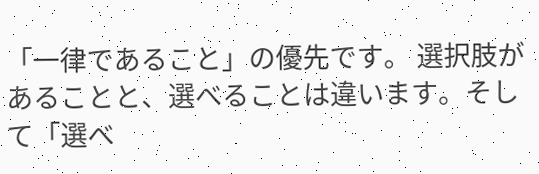「一律であること」の優先です。 選択肢があることと、選べることは違います。そして「選べ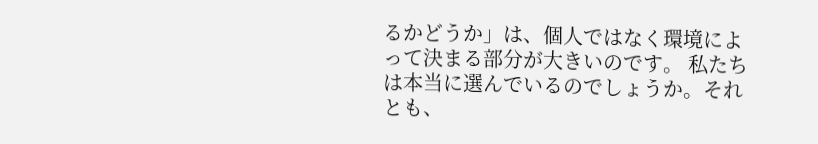るかどうか」は、個人ではなく環境によって決まる部分が大きいのです。 私たちは本当に選んでいるのでしょうか。それとも、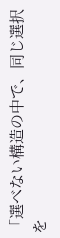「選べない構造の中で、同じ選択を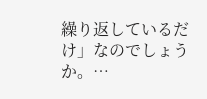繰り返しているだけ」なのでしょうか。…